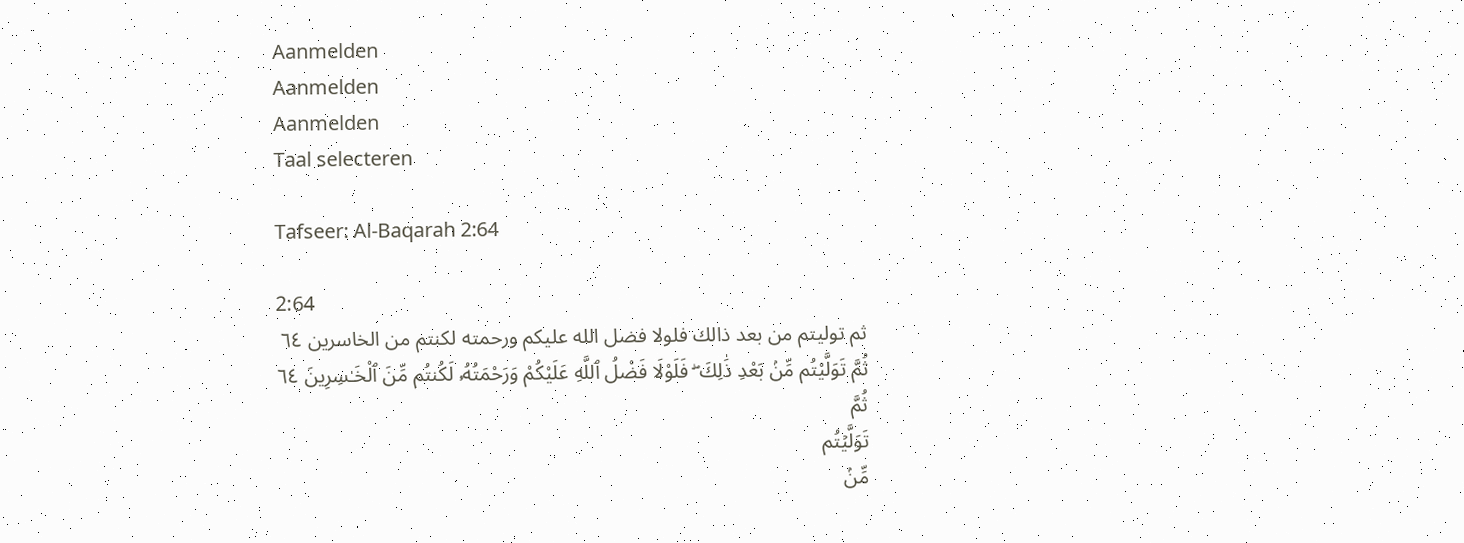Aanmelden
Aanmelden
Aanmelden
Taal selecteren

Tafseer: Al-Baqarah 2:64

2:64
ثم توليتم من بعد ذالك فلولا فضل الله عليكم ورحمته لكنتم من الخاسرين ٦٤
ثُمَّ تَوَلَّيْتُم مِّنۢ بَعْدِ ذَٰلِكَ ۖ فَلَوْلَا فَضْلُ ٱللَّهِ عَلَيْكُمْ وَرَحْمَتُهُۥ لَكُنتُم مِّنَ ٱلْخَـٰسِرِينَ ٦٤
ثُمَّ
تَوَلَّيۡتُم
مِّنۢ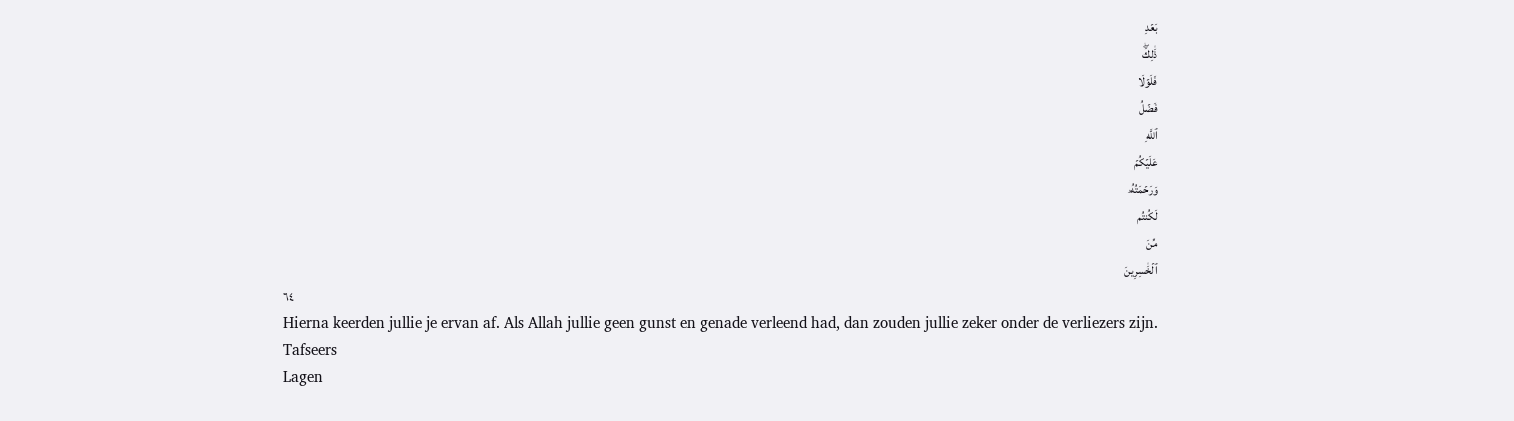بَعۡدِ
ذَٰلِكَۖ
فَلَوۡلَا
فَضۡلُ
ٱللَّهِ
عَلَيۡكُمۡ
وَرَحۡمَتُهُۥ
لَكُنتُم
مِّنَ
ٱلۡخَٰسِرِينَ
٦٤
Hierna keerden jullie je ervan af. Als Allah jullie geen gunst en genade verleend had, dan zouden jullie zeker onder de verliezers zijn.
Tafseers
Lagen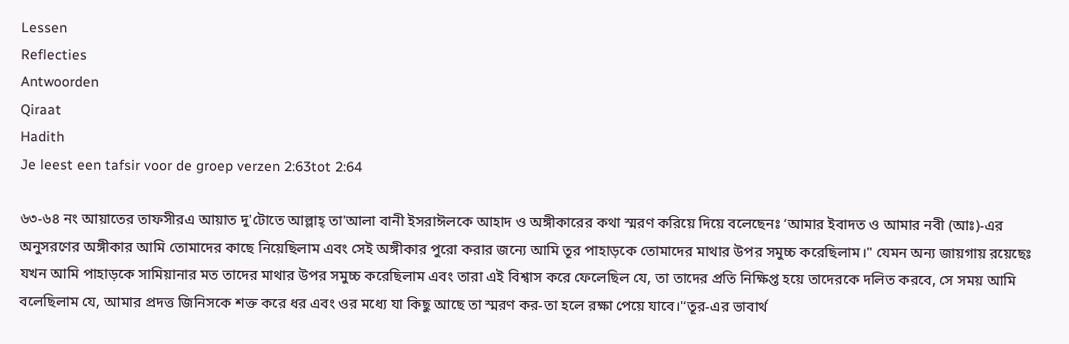Lessen
Reflecties
Antwoorden
Qiraat
Hadith
Je leest een tafsir voor de groep verzen 2:63tot 2:64

৬৩-৬৪ নং আয়াতের তাফসীরএ আয়াত দু'টোতে আল্লাহ্ তা'আলা বানী ইসরাঈলকে আহাদ ও অঙ্গীকারের কথা স্মরণ করিয়ে দিয়ে বলেছেনঃ ‘আমার ইবাদত ও আমার নবী (আঃ)-এর অনুসরণের অঙ্গীকার আমি তোমাদের কাছে নিয়েছিলাম এবং সেই অঙ্গীকার পুরো করার জন্যে আমি তূর পাহাড়কে তোমাদের মাথার উপর সমুচ্চ করেছিলাম।" যেমন অন্য জায়গায় রয়েছেঃ যখন আমি পাহাড়কে সামিয়ানার মত তাদের মাথার উপর সমুচ্চ করেছিলাম এবং তারা এই বিশ্বাস করে ফেলেছিল যে, তা তাদের প্রতি নিক্ষিপ্ত হয়ে তাদেরকে দলিত করবে, সে সময় আমি বলেছিলাম যে, আমার প্রদত্ত জিনিসকে শক্ত করে ধর এবং ওর মধ্যে যা কিছু আছে তা স্মরণ কর-তা হলে রক্ষা পেয়ে যাবে।'‘তূর-এর ভাবার্থ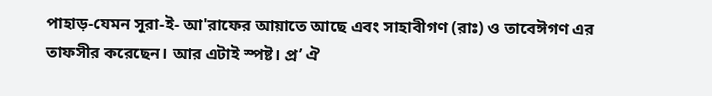পাহাড়-যেমন সূরা-ই- আ'রাফের আয়াতে আছে এবং সাহাবীগণ (রাঃ) ও তাবেঈগণ এর তাফসীর করেছেন। আর এটাই স্পষ্ট। প্র’ ঐ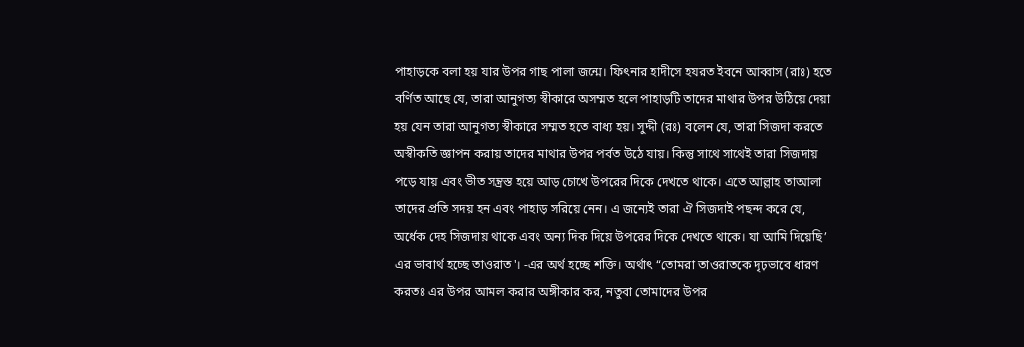পাহাড়কে বলা হয় যার উপর গাছ পালা জন্মে। ফিৎনার হাদীসে হযরত ইবনে আব্বাস (রাঃ) হতে বর্ণিত আছে যে, তারা আনুগত্য স্বীকারে অসম্মত হলে পাহাড়টি তাদের মাথার উপর উঠিয়ে দেয়া হয় যেন তারা আনুগত্য স্বীকারে সম্মত হতে বাধ্য হয়। সুদ্দী (রঃ) বলেন যে, তারা সিজদা করতে অস্বীকতি জ্ঞাপন করায় তাদের মাথার উপর পর্বত উঠে যায়। কিন্তু সাথে সাথেই তারা সিজদায় পড়ে যায় এবং ভীত সন্ত্রস্ত হয়ে আড় চোখে উপরের দিকে দেখতে থাকে। এতে আল্লাহ তাআলা তাদের প্রতি সদয় হন এবং পাহাড় সরিয়ে নেন। এ জন্যেই তারা ঐ সিজদাই পছন্দ করে যে, অর্ধেক দেহ সিজদায় থাকে এবং অন্য দিক দিয়ে উপরের দিকে দেখতে থাকে। যা আমি দিয়েছি’ এর ভাবার্থ হচ্ছে তাওরাত'। -এর অর্থ হচ্ছে শক্তি। অর্থাৎ “তোমরা তাওরাতকে দৃঢ়ভাবে ধারণ করতঃ এর উপর আমল করার অঙ্গীকার কর, নতুবা তোমাদের উপর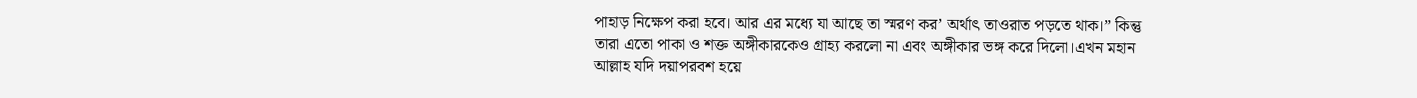পাহাড় নিক্ষেপ করা হবে। আর এর মধ্যে যা আছে তা স্মরণ কর’ অর্থাৎ তাওরাত পড়তে থাক।” কিন্তু তারা এতো পাকা ও শক্ত অঙ্গীকারকেও গ্রাহ্য করলো না এবং অঙ্গীকার ভঙ্গ করে দিলো।এখন মহান আল্লাহ যদি দয়াপরবশ হয়ে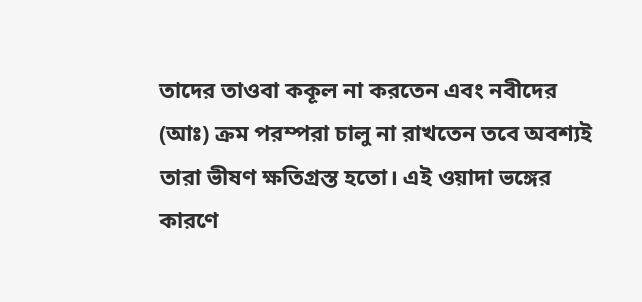তাদের তাওবা ককূল না করতেন এবং নবীদের (আঃ) ক্ৰম পরম্পরা চালু না রাখতেন তবে অবশ্যই তারা ভীষণ ক্ষতিগ্রস্ত হতো। এই ওয়াদা ভঙ্গের কারণে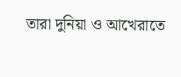তারা দুনিয়া ও আখেরাতে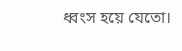ধ্বংস হয়ে যেতো।